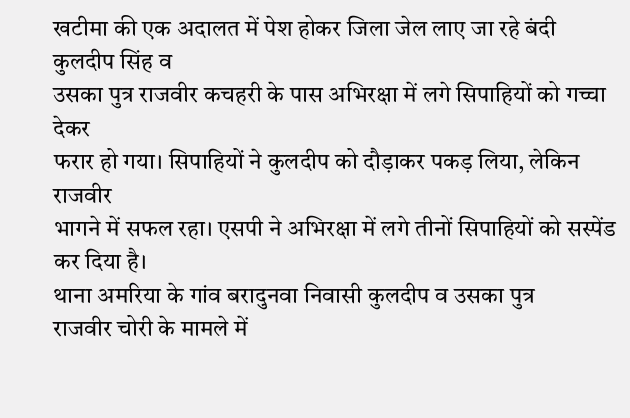खटीमा की एक अदालत में पेश होकर जिला जेल लाए जा रहे बंदी कुलदीप सिंह व
उसका पुत्र राजवीर कचहरी के पास अभिरक्षा में लगे सिपाहियों को गच्चा देकर
फरार हो गया। सिपाहियों ने कुलदीप को दौड़ाकर पकड़ लिया, लेकिन राजवीर
भागने में सफल रहा। एसपी ने अभिरक्षा में लगे तीनों सिपाहियों को सस्पेंड
कर दिया है।
थाना अमरिया के गांव बरादुनवा निवासी कुलदीप व उसका पुत्र
राजवीर चोरी के मामले में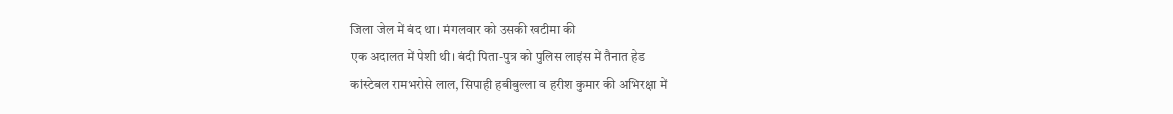जिला जेल में बंद था। मंगलवार को उसकी खटीमा की
एक अदालत में पेशी थी। बंदी पिता-पुत्र को पुलिस लाइंस में तैनात हेड
कांस्टेबल रामभरोसे लाल, सिपाही हबीबुल्ला व हरीश कुमार की अभिरक्षा में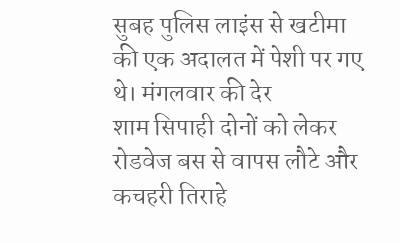सुबह पुलिस लाइंस से खटीमा की एक अदालत में पेशी पर गए थे। मंगलवार की देर
शाम सिपाही दोनों को लेकर रोडवेज बस से वापस लौटे और कचहरी तिराहे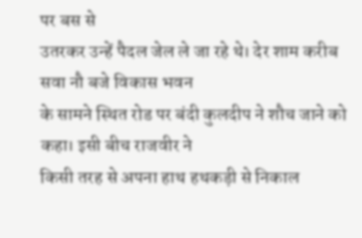पर बस से
उतरकर उन्हें पैदल जेल ले जा रहे थे। देर शाम करीब सवा नौ बजे विकास भवन
के सामने स्थित रोड पर बंदी कुलदीप ने शौच जाने को कहा। इसी बीच राजवीर ने
किसी तरह से अपना हाथ हथकड़ी से निकाल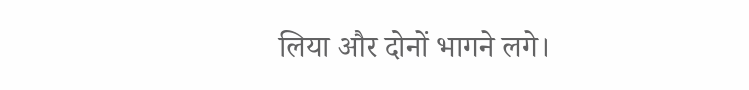लिया और दोनों भागने लगे।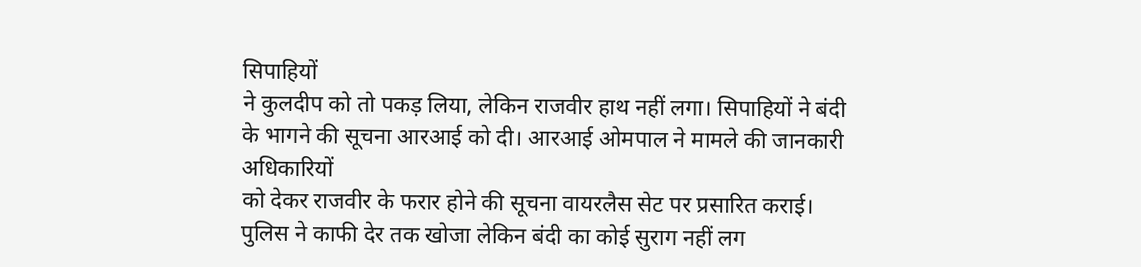सिपाहियों
ने कुलदीप को तो पकड़ लिया, लेकिन राजवीर हाथ नहीं लगा। सिपाहियों ने बंदी
के भागने की सूचना आरआई को दी। आरआई ओमपाल ने मामले की जानकारी अधिकारियों
को देकर राजवीर के फरार होने की सूचना वायरलैस सेट पर प्रसारित कराई।
पुलिस ने काफी देर तक खोजा लेकिन बंदी का कोई सुराग नहीं लग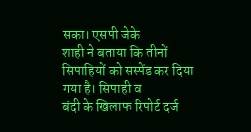सका। एसपी जेके
शाही ने बताया कि तीनों सिपाहियों को सस्पेंड कर दिया गया है। सिपाही व
बंदी के खिलाफ रिपोर्ट दर्ज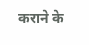कराने के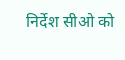निर्देश सीओ को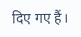दिए गए हैं।